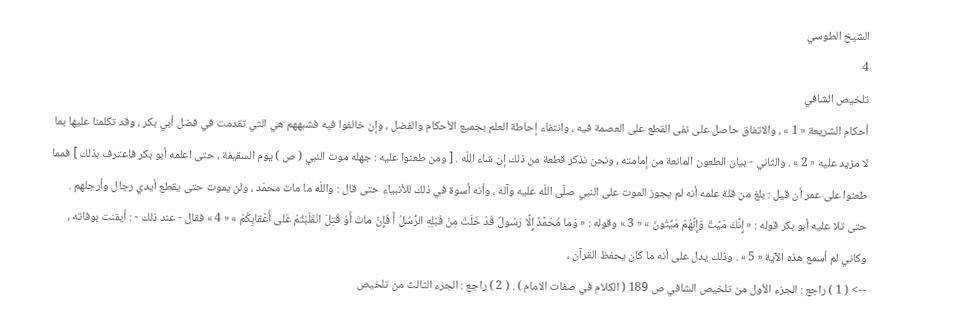الشيخ الطوسي
4
تلخيص الشافي
أحكام الشريعة « 1 » ، والاتفاق حاصل على نفى القطع على العصمة فيه ، وانتفاء إحاطة العلم بجميع الأحكام والفضل ، وإن خالفوا فيه فشبههم هي التي تقدمت في فضل أبي بكر ، وقد تكلمنا عليها بما لا مزيد عليه « 2 » . والثاني - بيان الطعون المانعة من إمامته ، ونحن نذكر قطعة من ذلك إن شاء اللّه . [ ومن طعنوا عليه : جهله موت النبي ( ص ) يوم السقيفة ، حتى اعلمه أبو بكر فاعترف بذلك ] فمما طعنوا على عمر أن قيل : بلغ من قلة علمه أنه لم يجوز الموت على النبي صلّى اللّه عليه وآله ، وأنه أسوة في ذلك للأنبياء حتى قال : واللّه ما مات محمّد ، ولن يموت حتى يقطع أيدي رجال وأرجلهم . حتى تلا عليه أبو بكر قوله : « إِنَّكَ مَيِّتٌ وَإِنَّهُمْ مَيِّتُونَ » « 3 » وقوله : « وَما مُحَمَّدٌ إِلَّا رَسُولٌ قَدْ خَلَتْ مِنْ قَبْلِهِ الرُّسُلُ أَ فَإِنْ ماتَ أَوْ قُتِلَ انْقَلَبْتُمْ عَلى أَعْقابِكُمْ » « 4 » فقال - عند ذلك - : أيقنت بوفاته ، وكاني لم أسمع هذه الآية « 5 » . وذلك يدل على أنه ما كان يحفظ القرآن ،
--> ( 1 ) راجع : الجزء الأول من تلخيص الشافي ص 189 ( الكلام في صفات الامام ) . ( 2 ) راجع : الجزء الثالث من تلخيص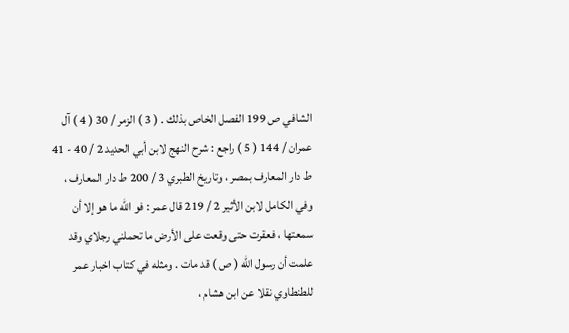الشافي ص 199 الفصل الخاص بذلك . ( 3 ) الزمر / 30 ( 4 ) آل عمران / 144 ( 5 ) راجع : شرح النهج لابن أبي الحديد 2 / 40 - 41 ط دار المعارف بمصر ، وتاريخ الطبري 3 / 200 ط دار المعارف ، وفي الكامل لابن الأثير 2 / 219 قال عمر : فو اللّه ما هو إلا أن سمعتها ، فعقرت حتى وقعت على الأرض ما تحملني رجلاي وقد علمت أن رسول اللّه ( ص ) قد مات . ومثله في كتاب اخبار عمر للطنطاوي نقلا عن ابن هشام ،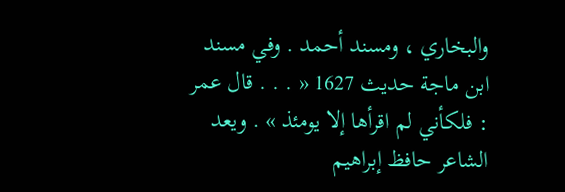والبخاري ، ومسند أحمد . وفي مسند ابن ماجة حديث 1627 « . . . قال عمر : فلكأني لم اقرأها إلا يومئذ » . ويعد الشاعر حافظ إبراهيم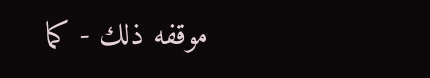موقفه ذلك - كما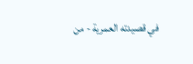في قصيدته العمرية - من